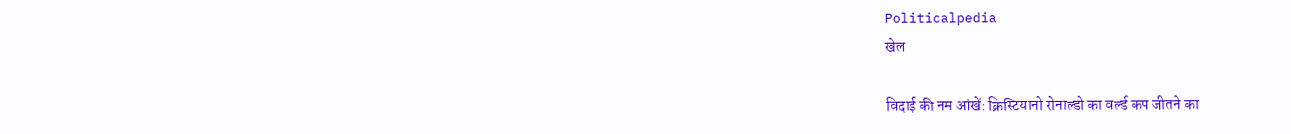Politicalpedia
खेल

विदाई की नम आंखें: क्रिस्टियानो रोनाल्डो का वर्ल्ड कप जीतने का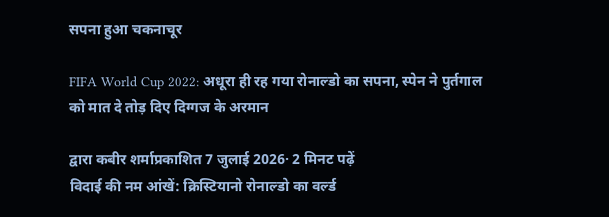सपना हुआ चकनाचूर

FIFA World Cup 2022: अधूरा ही रह गया रोनाल्डो का सपना, स्पेन ने पुर्तगाल को मात दे तोड़ दिए दिग्गज के अरमान

द्वारा कबीर शर्माप्रकाशित 7 जुलाई 2026· 2 मिनट पढ़ें
विदाई की नम आंखें: क्रिस्टियानो रोनाल्डो का वर्ल्ड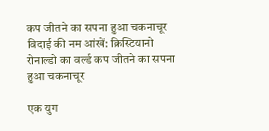कप जीतने का सपना हुआ चकनाचूर
विदाई की नम आंखें: क्रिस्टियानो रोनाल्डो का वर्ल्ड कप जीतने का सपना हुआ चकनाचूर

एक युग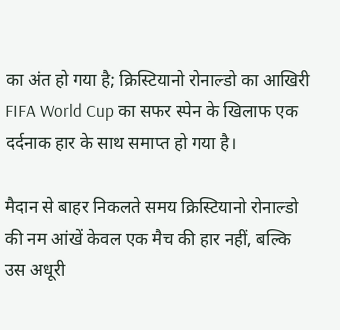का अंत हो गया है; क्रिस्टियानो रोनाल्डो का आखिरी FIFA World Cup का सफर स्पेन के खिलाफ एक दर्दनाक हार के साथ समाप्त हो गया है।

मैदान से बाहर निकलते समय क्रिस्टियानो रोनाल्डो की नम आंखें केवल एक मैच की हार नहीं, बल्कि उस अधूरी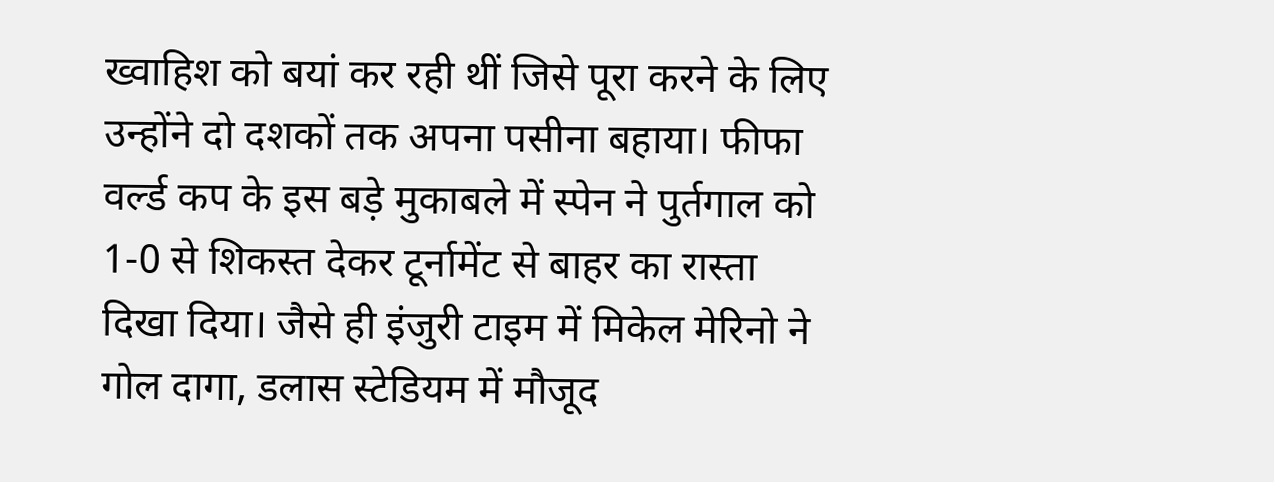ख्वाहिश को बयां कर रही थीं जिसे पूरा करने के लिए उन्होंने दो दशकों तक अपना पसीना बहाया। फीफा वर्ल्ड कप के इस बड़े मुकाबले में स्पेन ने पुर्तगाल को 1-0 से शिकस्त देकर टूर्नामेंट से बाहर का रास्ता दिखा दिया। जैसे ही इंजुरी टाइम में मिकेल मेरिनो ने गोल दागा, डलास स्टेडियम में मौजूद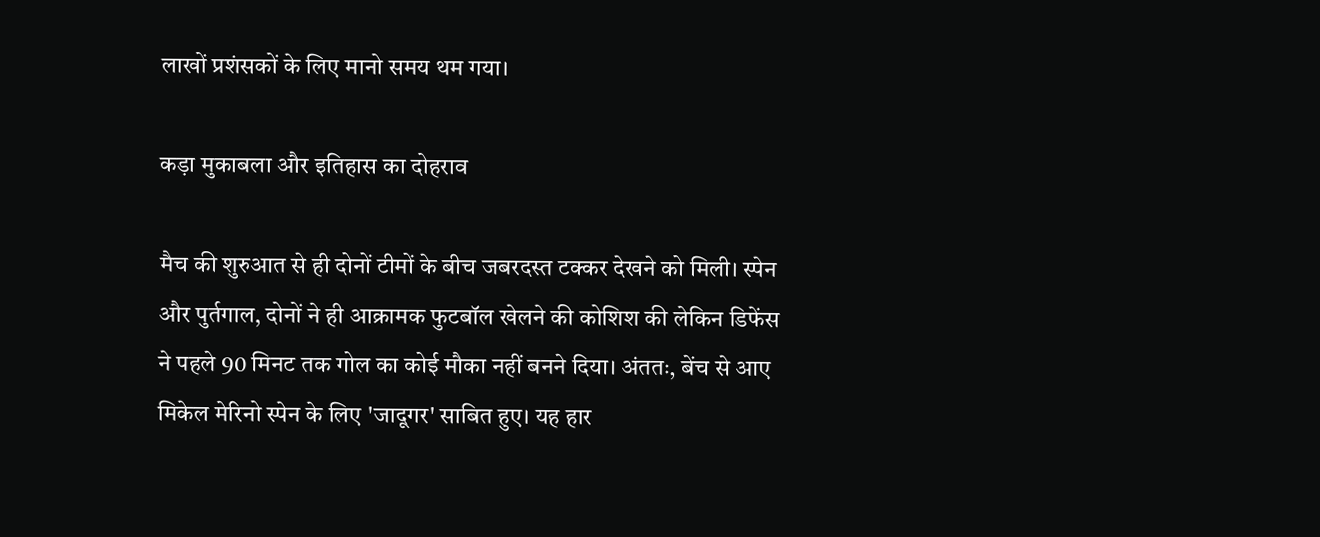लाखों प्रशंसकों के लिए मानो समय थम गया।

कड़ा मुकाबला और इतिहास का दोहराव

मैच की शुरुआत से ही दोनों टीमों के बीच जबरदस्त टक्कर देखने को मिली। स्पेन और पुर्तगाल, दोनों ने ही आक्रामक फुटबॉल खेलने की कोशिश की लेकिन डिफेंस ने पहले 90 मिनट तक गोल का कोई मौका नहीं बनने दिया। अंततः, बेंच से आए मिकेल मेरिनो स्पेन के लिए 'जादूगर' साबित हुए। यह हार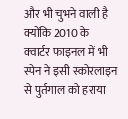और भी चुभने वाली है क्योंकि 2010 के क्वार्टर फाइनल में भी स्पेन ने इसी स्कोरलाइन से पुर्तगाल को हराया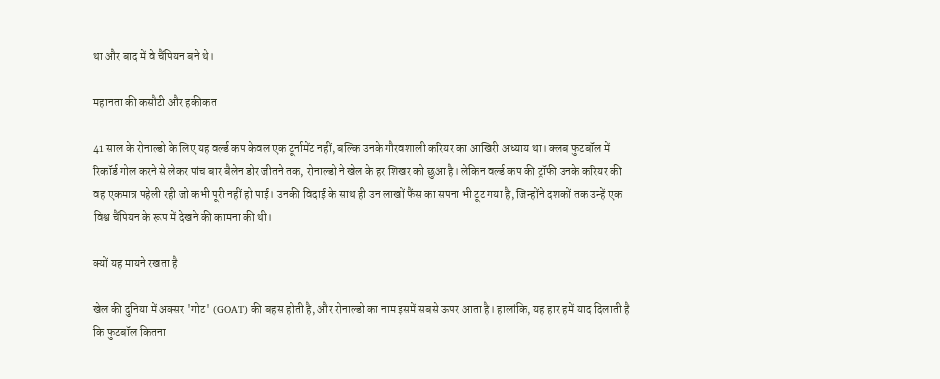था और बाद में वे चैंपियन बने थे।

महानता की कसौटी और हकीकत

41 साल के रोनाल्डो के लिए यह वर्ल्ड कप केवल एक टूर्नामेंट नहीं, बल्कि उनके गौरवशाली करियर का आखिरी अध्याय था। क्लब फुटबॉल में रिकॉर्ड गोल करने से लेकर पांच बार बैलेन डोर जीतने तक, रोनाल्डो ने खेल के हर शिखर को छुआ है। लेकिन वर्ल्ड कप की ट्रॉफी उनके करियर की वह एकमात्र पहेली रही जो कभी पूरी नहीं हो पाई। उनकी विदाई के साथ ही उन लाखों फैंस का सपना भी टूट गया है, जिन्होंने दशकों तक उन्हें एक विश्व चैंपियन के रूप में देखने की कामना की थी।

क्यों यह मायने रखता है

खेल की दुनिया में अक्सर 'गोट' (GOAT) की बहस होती है, और रोनाल्डो का नाम इसमें सबसे ऊपर आता है। हालांकि, यह हार हमें याद दिलाती है कि फुटबॉल कितना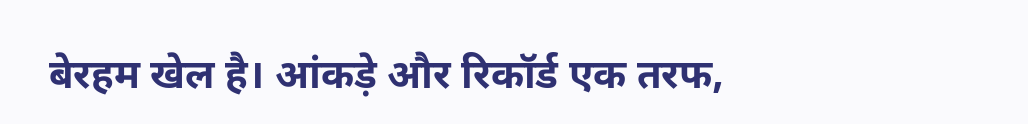बेरहम खेल है। आंकड़े और रिकॉर्ड एक तरफ,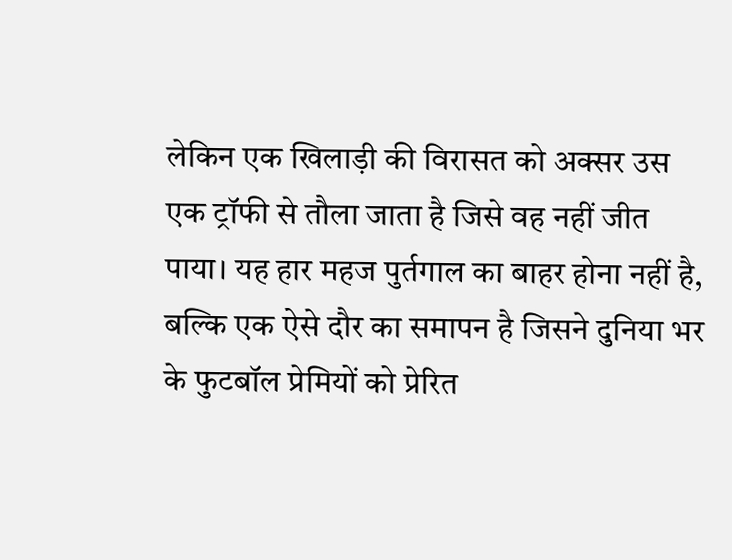लेकिन एक खिलाड़ी की विरासत को अक्सर उस एक ट्रॉफी से तौला जाता है जिसे वह नहीं जीत पाया। यह हार महज पुर्तगाल का बाहर होना नहीं है, बल्कि एक ऐसे दौर का समापन है जिसने दुनिया भर के फुटबॉल प्रेमियों को प्रेरित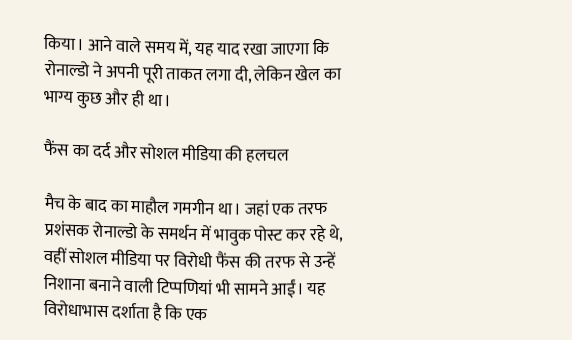किया। आने वाले समय में, यह याद रखा जाएगा कि रोनाल्डो ने अपनी पूरी ताकत लगा दी, लेकिन खेल का भाग्य कुछ और ही था।

फैंस का दर्द और सोशल मीडिया की हलचल

मैच के बाद का माहौल गमगीन था। जहां एक तरफ प्रशंसक रोनाल्डो के समर्थन में भावुक पोस्ट कर रहे थे, वहीं सोशल मीडिया पर विरोधी फैंस की तरफ से उन्हें निशाना बनाने वाली टिप्पणियां भी सामने आईं। यह विरोधाभास दर्शाता है कि एक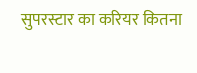सुपरस्टार का करियर कितना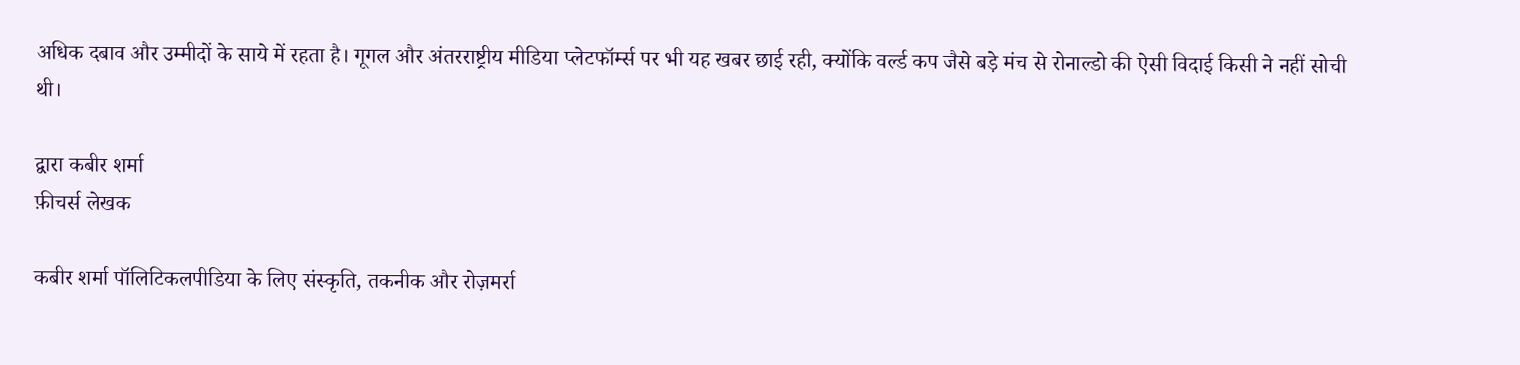अधिक दबाव और उम्मीदों के साये में रहता है। गूगल और अंतरराष्ट्रीय मीडिया प्लेटफॉर्म्स पर भी यह खबर छाई रही, क्योंकि वर्ल्ड कप जैसे बड़े मंच से रोनाल्डो की ऐसी विदाई किसी ने नहीं सोची थी।

द्वारा कबीर शर्मा
फ़ीचर्स लेखक

कबीर शर्मा पॉलिटिकलपीडिया के लिए संस्कृति, तकनीक और रोज़मर्रा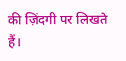की ज़िंदगी पर लिखते हैं।